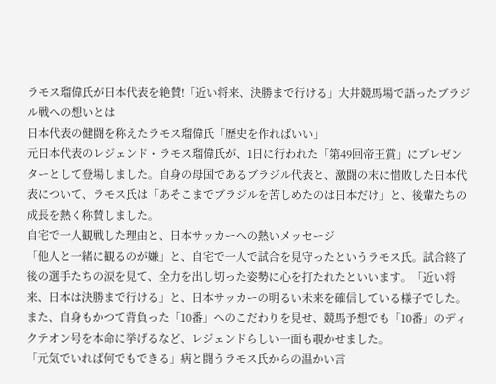ラモス瑠偉氏が日本代表を絶賛!「近い将来、決勝まで行ける」大井競馬場で語ったブラジル戦への想いとは
日本代表の健闘を称えたラモス瑠偉氏「歴史を作ればいい」
元日本代表のレジェンド・ラモス瑠偉氏が、1日に行われた「第49回帝王賞」にプレゼンターとして登場しました。自身の母国であるブラジル代表と、激闘の末に惜敗した日本代表について、ラモス氏は「あそこまでブラジルを苦しめたのは日本だけ」と、後輩たちの成長を熱く称賛しました。
自宅で一人観戦した理由と、日本サッカーへの熱いメッセージ
「他人と一緒に観るのが嫌」と、自宅で一人で試合を見守ったというラモス氏。試合終了後の選手たちの涙を見て、全力を出し切った姿勢に心を打たれたといいます。「近い将来、日本は決勝まで行ける」と、日本サッカーの明るい未来を確信している様子でした。また、自身もかつて背負った「10番」へのこだわりを見せ、競馬予想でも「10番」のディクテオン号を本命に挙げるなど、レジェンドらしい一面も覗かせました。
「元気でいれば何でもできる」病と闘うラモス氏からの温かい言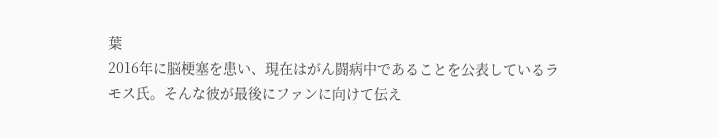葉
2016年に脳梗塞を患い、現在はがん闘病中であることを公表しているラモス氏。そんな彼が最後にファンに向けて伝え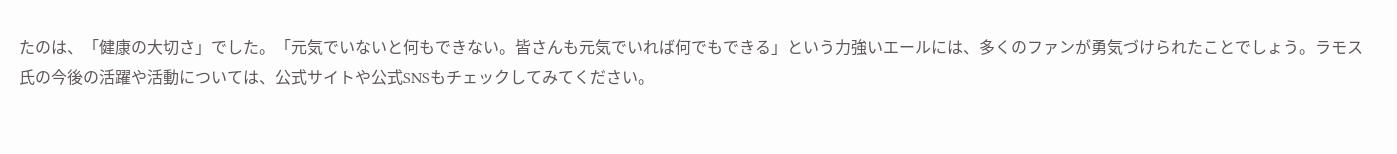たのは、「健康の大切さ」でした。「元気でいないと何もできない。皆さんも元気でいれば何でもできる」という力強いエールには、多くのファンが勇気づけられたことでしょう。ラモス氏の今後の活躍や活動については、公式サイトや公式SNSもチェックしてみてください。